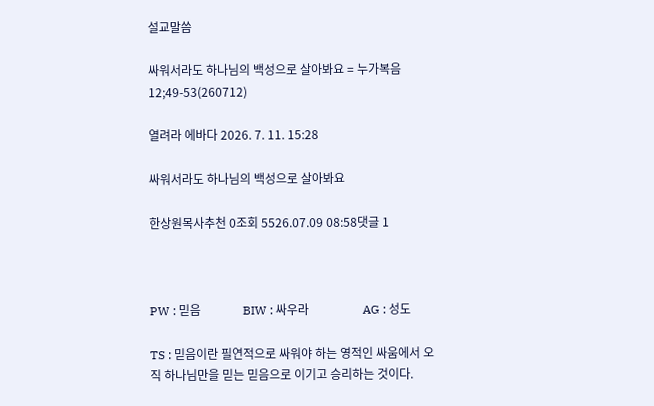설교말씀

싸워서라도 하나님의 백성으로 살아봐요 = 누가복음12;49-53(260712)

열려라 에바다 2026. 7. 11. 15:28

싸워서라도 하나님의 백성으로 살아봐요

한상원목사추천 0조회 5526.07.09 08:58댓글 1



PW : 믿음              BIW : 싸우라                  AG : 성도

TS : 믿음이란 필연적으로 싸워야 하는 영적인 싸움에서 오직 하나님만을 믿는 믿음으로 이기고 승리하는 것이다.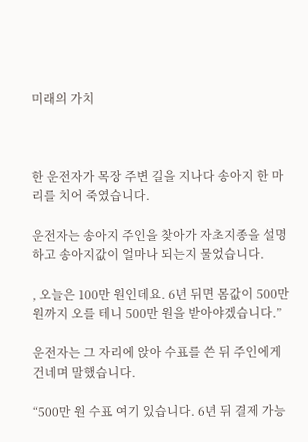미래의 가치



한 운전자가 목장 주변 길을 지나다 송아지 한 마리를 치어 죽였습니다.

운전자는 송아지 주인을 찾아가 자초지종을 설명하고 송아지값이 얼마나 되는지 물었습니다.

, 오늘은 100만 원인데요. 6년 뒤면 몸값이 500만 원까지 오를 테니 500만 원을 받아야겠습니다.”

운전자는 그 자리에 앉아 수표를 쓴 뒤 주인에게 건네며 말했습니다.

“500만 원 수표 여기 있습니다. 6년 뒤 결제 가능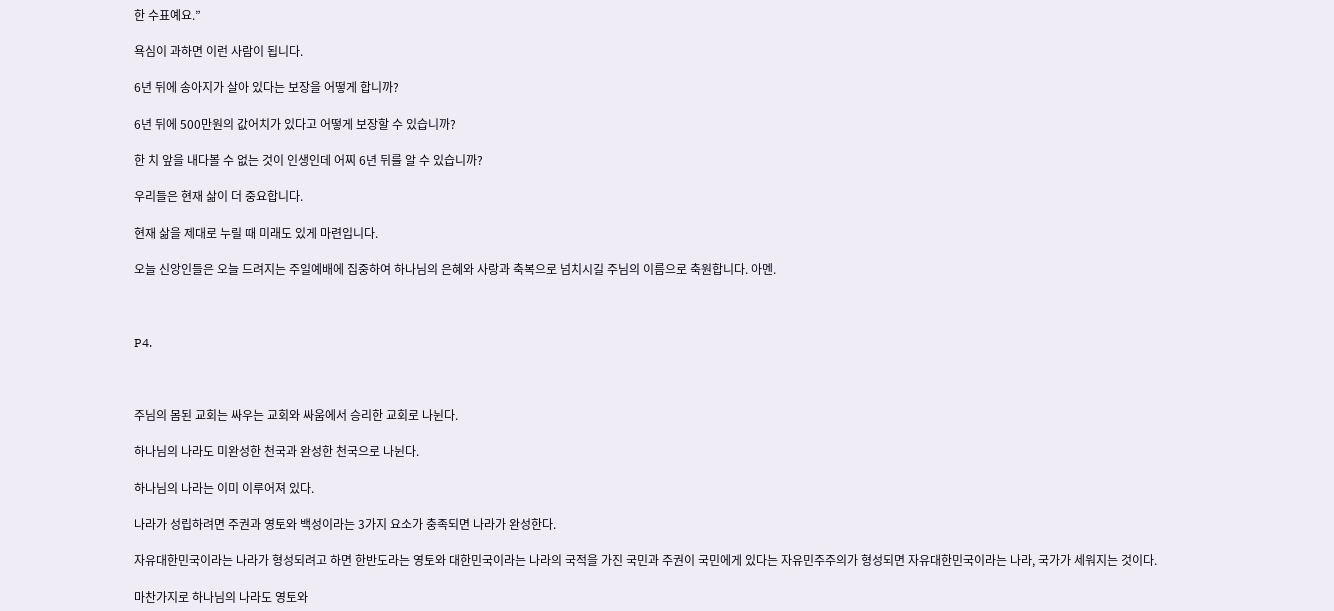한 수표예요.”

욕심이 과하면 이런 사람이 됩니다.

6년 뒤에 송아지가 살아 있다는 보장을 어떻게 합니까?

6년 뒤에 500만원의 값어치가 있다고 어떻게 보장할 수 있습니까?

한 치 앞을 내다볼 수 없는 것이 인생인데 어찌 6년 뒤를 알 수 있습니까?

우리들은 현재 삶이 더 중요합니다.

현재 삶을 제대로 누릴 때 미래도 있게 마련입니다.

오늘 신앙인들은 오늘 드려지는 주일예배에 집중하여 하나님의 은혜와 사랑과 축복으로 넘치시길 주님의 이름으로 축원합니다. 아멘.



P4.



주님의 몸된 교회는 싸우는 교회와 싸움에서 승리한 교회로 나뉜다.

하나님의 나라도 미완성한 천국과 완성한 천국으로 나뉜다.

하나님의 나라는 이미 이루어져 있다.

나라가 성립하려면 주권과 영토와 백성이라는 3가지 요소가 충족되면 나라가 완성한다.

자유대한민국이라는 나라가 형성되려고 하면 한반도라는 영토와 대한민국이라는 나라의 국적을 가진 국민과 주권이 국민에게 있다는 자유민주주의가 형성되면 자유대한민국이라는 나라, 국가가 세워지는 것이다.

마찬가지로 하나님의 나라도 영토와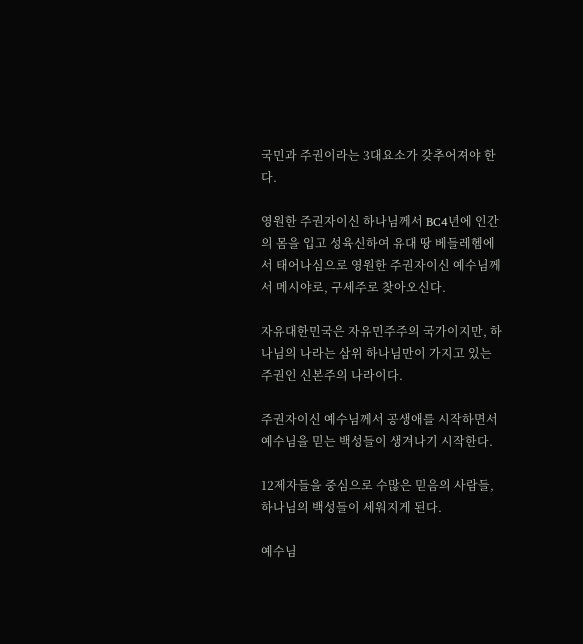국민과 주권이라는 3대요소가 갖추어져야 한다.

영원한 주권자이신 하나님께서 BC4년에 인간의 몸을 입고 성육신하여 유대 땅 베들레헴에서 태어나심으로 영원한 주권자이신 예수님께서 메시야로, 구세주로 찾아오신다.

자유대한민국은 자유민주주의 국가이지만, 하나님의 나라는 삼위 하나님만이 가지고 있는 주권인 신본주의 나라이다.

주권자이신 예수님께서 공생애를 시작하면서 예수님을 믿는 백성들이 생겨나기 시작한다.

12제자들을 중심으로 수많은 믿음의 사람들, 하나님의 백성들이 세워지게 된다.

예수님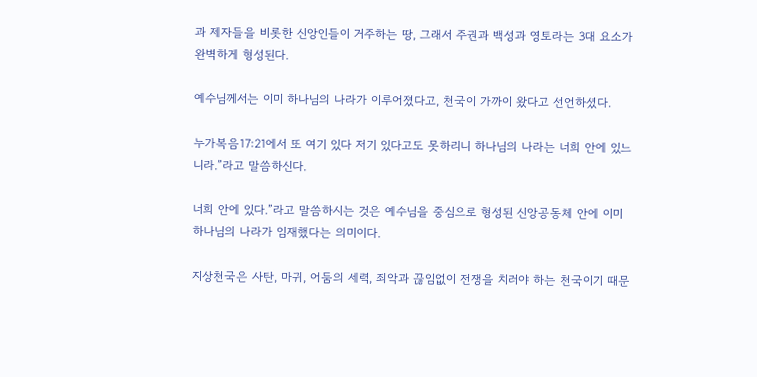과 제자들을 비롯한 신앙인들이 거주하는 땅, 그래서 주권과 백성과 영토라는 3대 요소가 완벽하게 형성된다.

예수님께서는 이미 하나님의 나라가 이루어졌다고, 천국이 가까이 왔다고 선언하셨다.

누가복음17:21에서 또 여기 있다 저기 있다고도 못하리니 하나님의 나라는 너희 안에 있느니라.”라고 말씀하신다.

너희 안에 있다.”라고 말씀하시는 것은 예수님을 중심으로 형성된 신앙공동체 안에 이미 하나님의 나라가 임재했다는 의미이다.

지상천국은 사탄, 마귀, 어둠의 세력, 죄악과 끊임없이 전쟁을 치러야 하는 천국이기 때문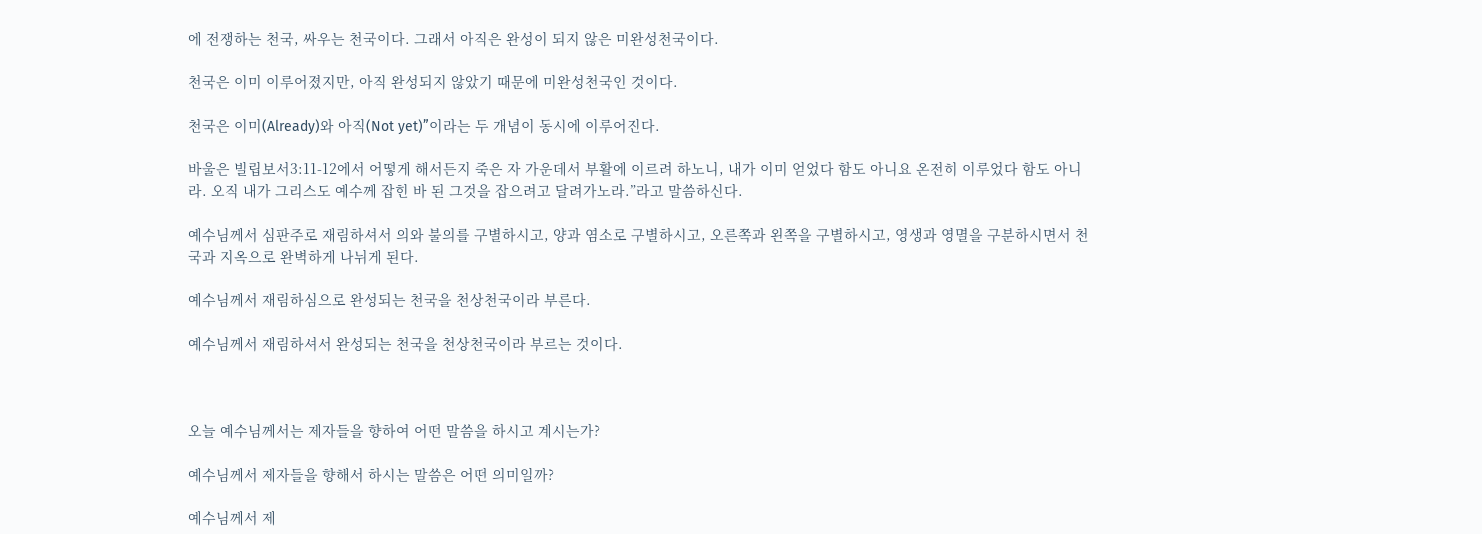에 전쟁하는 천국, 싸우는 천국이다. 그래서 아직은 완성이 되지 않은 미완성천국이다.

천국은 이미 이루어졌지만, 아직 완성되지 않았기 때문에 미완성천국인 것이다.

천국은 이미(Already)와 아직(Not yet)”이라는 두 개념이 동시에 이루어진다.

바울은 빌립보서3:11-12에서 어떻게 해서든지 죽은 자 가운데서 부활에 이르려 하노니, 내가 이미 얻었다 함도 아니요 온전히 이루었다 함도 아니라. 오직 내가 그리스도 예수께 잡힌 바 된 그것을 잡으려고 달려가노라.”라고 말씀하신다.

예수님께서 심판주로 재림하셔서 의와 불의를 구별하시고, 양과 염소로 구별하시고, 오른쪽과 왼쪽을 구별하시고, 영생과 영멸을 구분하시면서 천국과 지옥으로 완벽하게 나뉘게 된다.

예수님께서 재림하심으로 완성되는 천국을 천상천국이라 부른다.

예수님께서 재림하셔서 완성되는 천국을 천상천국이라 부르는 것이다.



오늘 예수님께서는 제자들을 향하여 어떤 말씀을 하시고 계시는가?

예수님께서 제자들을 향해서 하시는 말씀은 어떤 의미일까?

예수님께서 제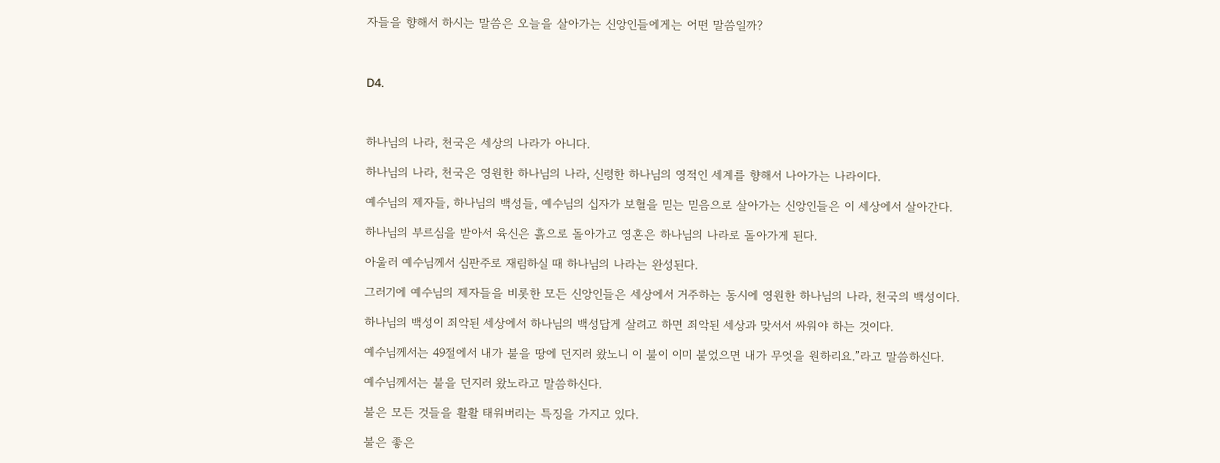자들을 향해서 하시는 말씀은 오늘을 살아가는 신앙인들에게는 어떤 말씀일까?



D4.



하나님의 나라, 천국은 세상의 나라가 아니다.

하나님의 나라, 천국은 영원한 하나님의 나라, 신령한 하나님의 영적인 세계를 향해서 나아가는 나라이다.

예수님의 제자들, 하나님의 백성들, 예수님의 십자가 보혈을 믿는 믿음으로 살아가는 신앙인들은 이 세상에서 살아간다.

하나님의 부르심을 받아서 육신은 흙으로 돌아가고 영혼은 하나님의 나라로 돌아가게 된다.

아울러 예수님께서 심판주로 재림하실 때 하나님의 나라는 완성된다.

그러기에 예수님의 제자들을 비롯한 모든 신앙인들은 세상에서 거주하는 동시에 영원한 하나님의 나라, 천국의 백성이다.

하나님의 백성이 죄악된 세상에서 하나님의 백성답게 살려고 하면 죄악된 세상과 맞서서 싸워야 하는 것이다.

예수님께서는 49절에서 내가 불을 땅에 던지러 왔노니 이 불이 이미 붙었으면 내가 무엇을 원하리요.”라고 말씀하신다.

예수님께서는 불을 던지러 왔노라고 말씀하신다.

불은 모든 것들을 활활 태워버리는 특징을 가지고 있다.

불은 좋은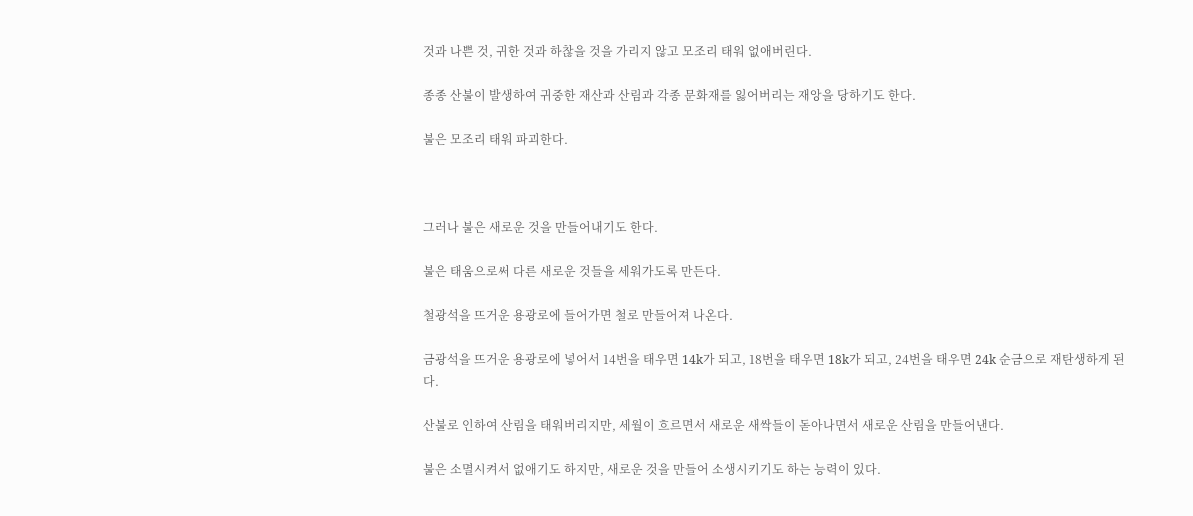것과 나쁜 것, 귀한 것과 하찮을 것을 가리지 않고 모조리 태워 없애버린다.

종종 산불이 발생하여 귀중한 재산과 산림과 각종 문화재를 잃어버리는 재앙을 당하기도 한다.

불은 모조리 태워 파괴한다.



그러나 불은 새로운 것을 만들어내기도 한다.

불은 태움으로써 다른 새로운 것들을 세워가도록 만든다.

철광석을 뜨거운 용광로에 들어가면 철로 만들어져 나온다.

금광석을 뜨거운 용광로에 넣어서 14번을 태우면 14k가 되고, 18번을 태우면 18k가 되고, 24번을 태우면 24k 순금으로 재탄생하게 된다.

산불로 인하여 산림을 태워버리지만, 세월이 흐르면서 새로운 새싹들이 돋아나면서 새로운 산림을 만들어낸다.

불은 소멸시켜서 없애기도 하지만, 새로운 것을 만들어 소생시키기도 하는 능력이 있다.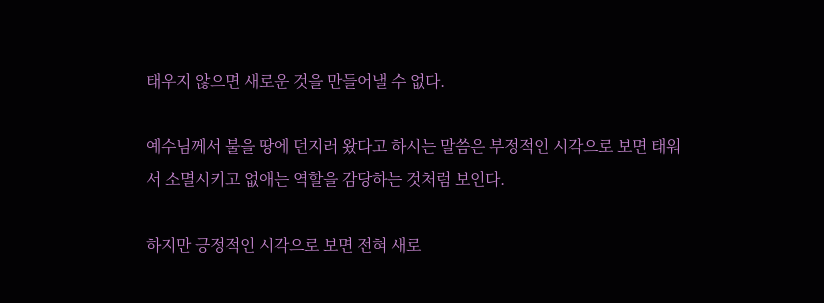태우지 않으면 새로운 것을 만들어낼 수 없다.

예수님께서 불을 땅에 던지러 왔다고 하시는 말씀은 부정적인 시각으로 보면 태워서 소멸시키고 없애는 역할을 감당하는 것처럼 보인다.

하지만 긍정적인 시각으로 보면 전혀 새로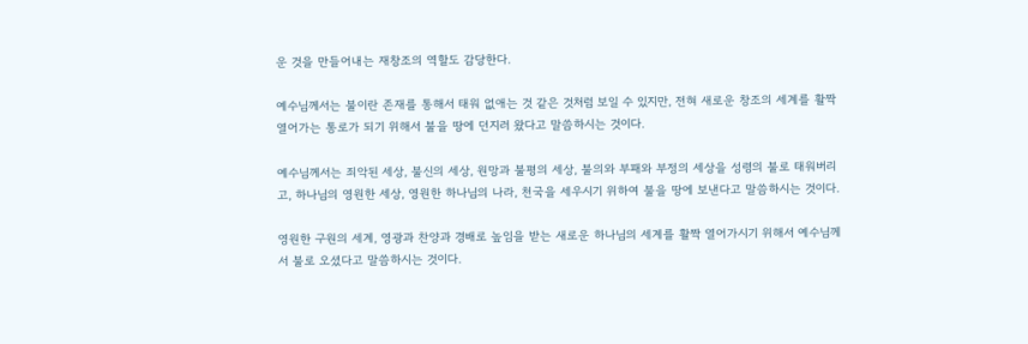운 것을 만들어내는 재창조의 역할도 감당한다.

예수님께서는 불이란 존재를 통해서 태워 없애는 것 같은 것처럼 보일 수 있지만, 전혀 새로운 창조의 세계를 활짝 열어가는 통로가 되기 위해서 불을 땅에 던지러 왔다고 말씀하시는 것이다.

예수님께서는 죄악된 세상, 불신의 세상, 원망과 불평의 세상, 불의와 부패와 부정의 세상을 성령의 불로 태워버리고, 하나님의 영원한 세상, 영원한 하나님의 나라, 천국을 세우시기 위하여 불을 땅에 보낸다고 말씀하시는 것이다.

영원한 구원의 세계, 영광과 찬양과 경배로 높임을 받는 새로운 하나님의 세계를 활짝 열어가시기 위해서 예수님께서 불로 오셨다고 말씀하시는 것이다.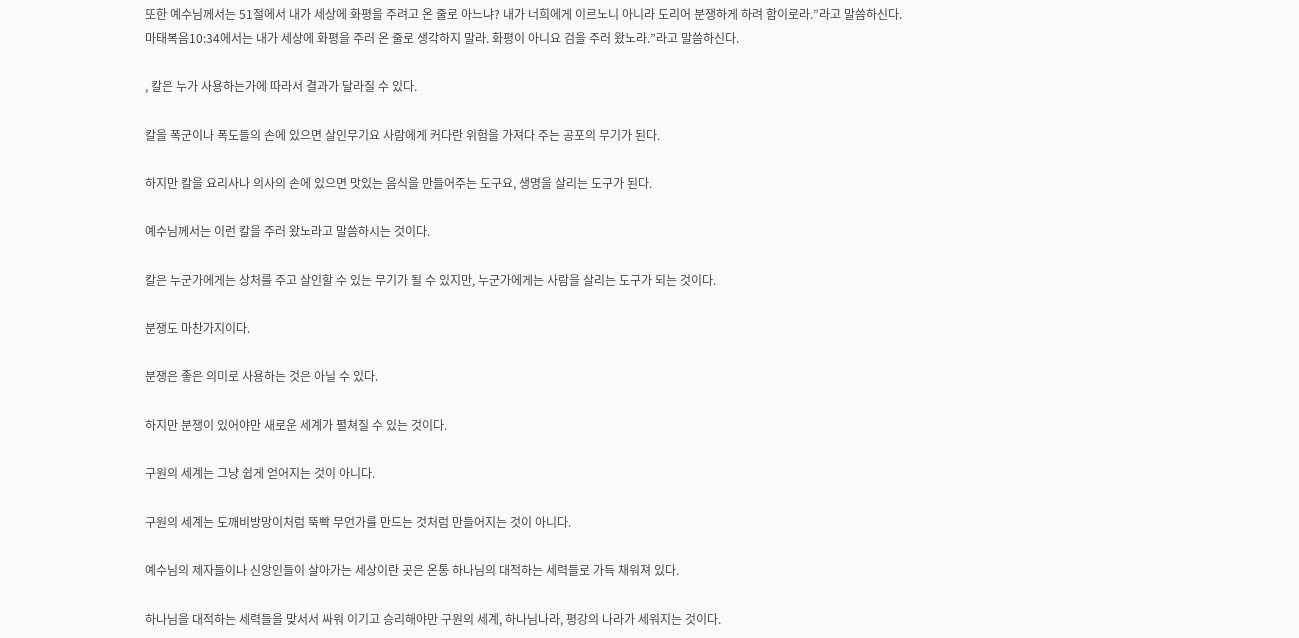또한 예수님께서는 51절에서 내가 세상에 화평을 주려고 온 줄로 아느냐? 내가 너희에게 이르노니 아니라 도리어 분쟁하게 하려 함이로라.”라고 말씀하신다.
마태복음10:34에서는 내가 세상에 화평을 주러 온 줄로 생각하지 말라. 화평이 아니요 검을 주러 왔노라.”라고 말씀하신다.

, 칼은 누가 사용하는가에 따라서 결과가 달라질 수 있다.

칼을 폭군이나 폭도들의 손에 있으면 살인무기요 사람에게 커다란 위험을 가져다 주는 공포의 무기가 된다.

하지만 칼을 요리사나 의사의 손에 있으면 맛있는 음식을 만들어주는 도구요, 생명을 살리는 도구가 된다.

예수님께서는 이런 칼을 주러 왔노라고 말씀하시는 것이다.

칼은 누군가에게는 상처를 주고 살인할 수 있는 무기가 될 수 있지만, 누군가에게는 사람을 살리는 도구가 되는 것이다.

분쟁도 마찬가지이다.

분쟁은 좋은 의미로 사용하는 것은 아닐 수 있다.

하지만 분쟁이 있어야만 새로운 세계가 펼쳐질 수 있는 것이다.

구원의 세계는 그냥 쉽게 얻어지는 것이 아니다.

구원의 세계는 도깨비방망이처럼 뚝빡 무언가를 만드는 것처럼 만들어지는 것이 아니다.

예수님의 제자들이나 신앙인들이 살아가는 세상이란 곳은 온통 하나님의 대적하는 세력들로 가득 채워져 있다.

하나님을 대적하는 세력들을 맞서서 싸워 이기고 승리해야만 구원의 세계, 하나님나라, 평강의 나라가 세워지는 것이다.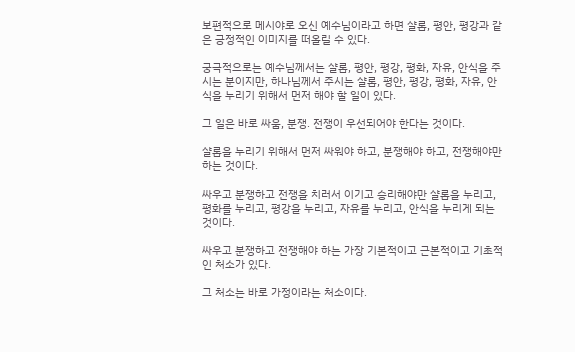보편적으로 메시야로 오신 예수님이라고 하면 샬롬, 평안, 평강과 같은 긍정적인 이미지를 떠올릴 수 있다.

궁극적으로는 예수님께서는 샬롬, 평안, 평강, 평화, 자유, 안식을 주시는 분이지만, 하나님께서 주시는 샬롬, 평안, 평강, 평화, 자유, 안식을 누리기 위해서 먼저 해야 할 일이 있다.

그 일은 바로 싸움, 분쟁. 전쟁이 우선되어야 한다는 것이다.

샬롬을 누리기 위해서 먼저 싸워야 하고, 분쟁해야 하고, 전쟁해야만 하는 것이다.

싸우고 분쟁하고 전쟁을 치러서 이기고 승리해야만 샬롬을 누리고, 평화를 누리고, 평강을 누리고, 자유를 누리고, 안식을 누리게 되는 것이다.

싸우고 분쟁하고 전쟁해야 하는 가장 기본적이고 근본적이고 기초적인 처소가 있다.

그 처소는 바로 가정이라는 처소이다.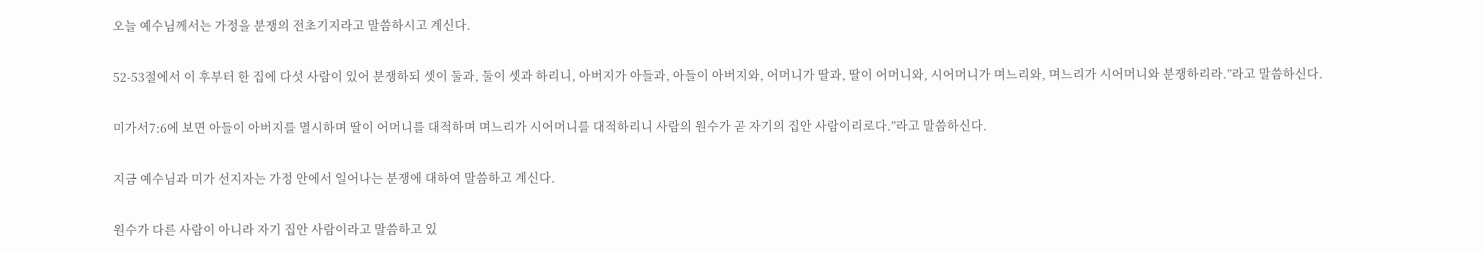오늘 예수님께서는 가정을 분쟁의 전초기지라고 말씀하시고 계신다.

52-53절에서 이 후부터 한 집에 다섯 사람이 있어 분쟁하되 셋이 둘과, 둘이 셋과 하리니, 아버지가 아들과, 아들이 아버지와, 어머니가 딸과, 딸이 어머니와, 시어머니가 며느리와, 며느리가 시어머니와 분쟁하리라.”라고 말씀하신다.

미가서7:6에 보면 아들이 아버지를 멸시하며 딸이 어머니를 대적하며 며느리가 시어머니를 대적하리니 사람의 원수가 곧 자기의 집안 사람이리로다.”라고 말씀하신다.

지금 예수님과 미가 선지자는 가정 안에서 일어나는 분쟁에 대하여 말씀하고 계신다.

원수가 다른 사람이 아니라 자기 집안 사람이라고 말씀하고 있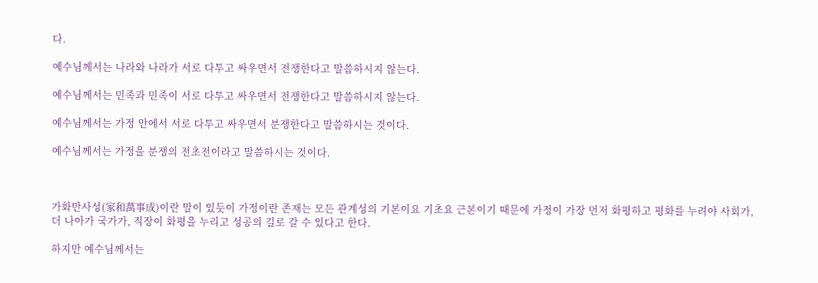다.

예수님께서는 나라와 나라가 서로 다투고 싸우면서 전쟁한다고 말씀하시지 않는다.

예수님께서는 민족과 민족이 서로 다투고 싸우면서 전쟁한다고 말씀하시지 않는다.

예수님께서는 가정 안에서 서로 다투고 싸우면서 분쟁한다고 말씀하시는 것이다.

예수님께서는 가정을 분쟁의 전초전이라고 말씀하시는 것이다.



가화만사성(家和萬事成)이란 말이 있듯이 가정이란 존재는 모든 관계성의 기본이요 기초요 근본이기 때문에 가정이 가장 먼저 화평하고 평화를 누려야 사회가, 더 나아가 국가가, 직장이 화평을 누리고 성공의 길로 갈 수 있다고 한다.

하지만 예수님께서는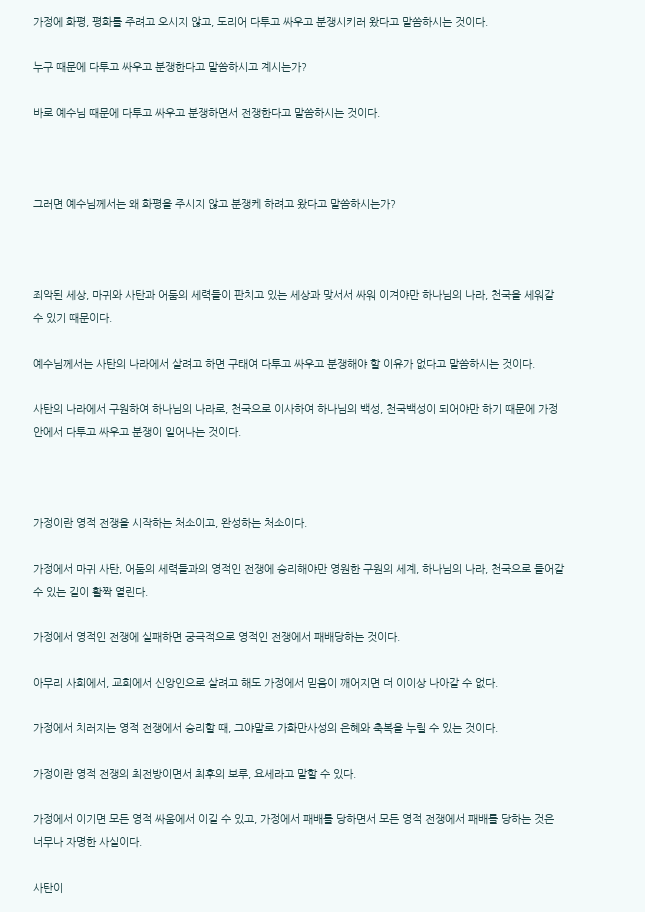가정에 화평, 평화를 주려고 오시지 않고, 도리어 다투고 싸우고 분쟁시키러 왔다고 말씀하시는 것이다.

누구 때문에 다투고 싸우고 분쟁한다고 말씀하시고 계시는가?

바로 예수님 때문에 다투고 싸우고 분쟁하면서 전쟁한다고 말씀하시는 것이다.



그러면 예수님께서는 왜 화평을 주시지 않고 분쟁케 하려고 왔다고 말씀하시는가?



죄악된 세상, 마귀와 사탄과 어둠의 세력들이 판치고 있는 세상과 맞서서 싸워 이겨야만 하나님의 나라, 천국을 세워갈 수 있기 때문이다.

예수님께서는 사탄의 나라에서 살려고 하면 구태여 다투고 싸우고 분쟁해야 할 이유가 없다고 말씀하시는 것이다.

사탄의 나라에서 구원하여 하나님의 나라로, 천국으로 이사하여 하나님의 백성, 천국백성이 되어야만 하기 때문에 가정 안에서 다투고 싸우고 분쟁이 일어나는 것이다.



가정이란 영적 전쟁을 시작하는 처소이고, 완성하는 처소이다.

가정에서 마귀 사탄, 어둠의 세력들과의 영적인 전쟁에 승리해야만 영원한 구원의 세계, 하나님의 나라, 천국으로 들어갈 수 있는 길이 활짝 열린다.

가정에서 영적인 전쟁에 실패하면 궁극적으로 영적인 전쟁에서 패배당하는 것이다.

아무리 사회에서, 교회에서 신앙인으로 살려고 해도 가정에서 믿음이 깨어지면 더 이이상 나아갈 수 없다.

가정에서 치러지는 영적 전쟁에서 승리할 때, 그야말로 가화만사성의 은혜와 축복을 누릴 수 있는 것이다.

가정이란 영적 전쟁의 최전방이면서 최후의 보루, 요세라고 말할 수 있다.

가정에서 이기면 모든 영적 싸움에서 이길 수 있고, 가정에서 패배를 당하면서 모든 영적 전쟁에서 패배를 당하는 것은 너무나 자명한 사실이다.

사탄이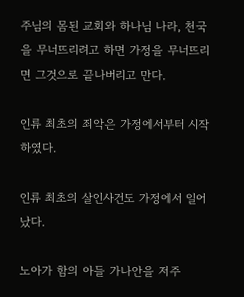주님의 몸된 교회와 하나님 나라, 천국을 무너뜨리려고 하면 가정을 무너뜨리면 그것으로 끝나버리고 만다.

인류 최초의 죄악은 가정에서부터 시작하였다.

인류 최초의 살인사건도 가정에서 일어났다.

노아가 함의 아들 가나안을 저주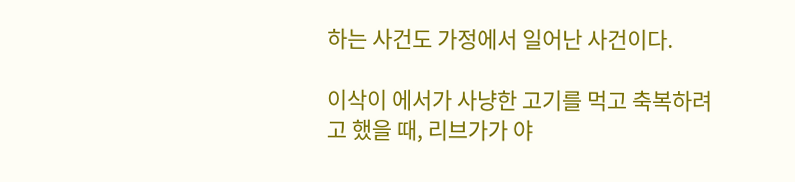하는 사건도 가정에서 일어난 사건이다.

이삭이 에서가 사냥한 고기를 먹고 축복하려고 했을 때, 리브가가 야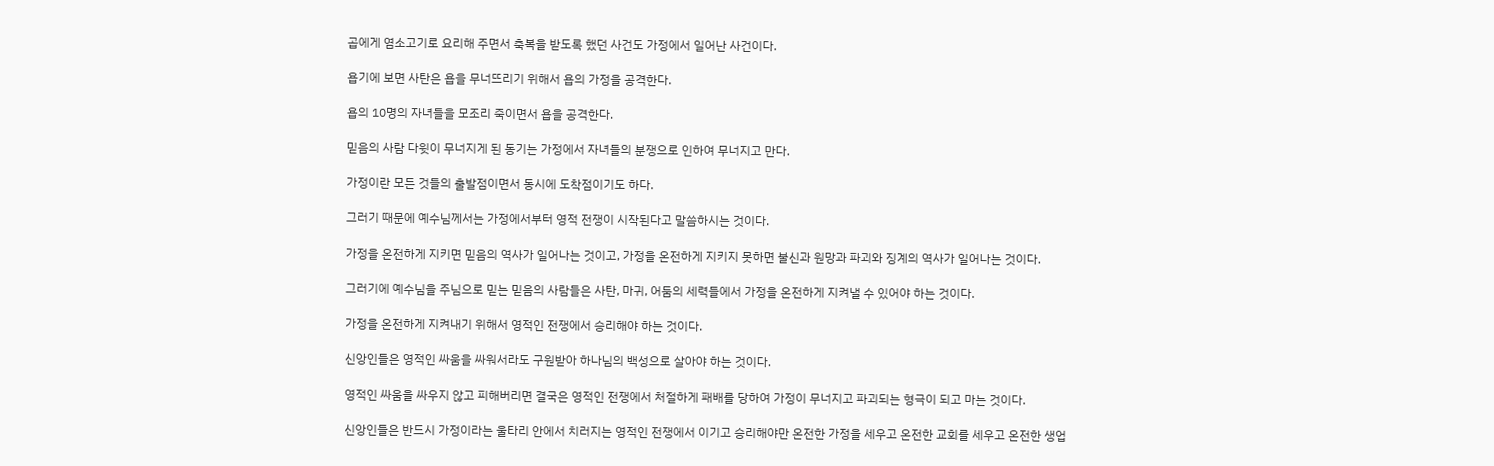곱에게 염소고기로 요리해 주면서 축복을 받도록 했던 사건도 가정에서 일어난 사건이다.

욥기에 보면 사탄은 욥을 무너뜨리기 위해서 욥의 가정을 공격한다.

욥의 10명의 자녀들을 모조리 죽이면서 욥을 공격한다.

믿음의 사람 다윗이 무너지게 된 동기는 가정에서 자녀들의 분쟁으로 인하여 무너지고 만다.

가정이란 모든 것들의 출발점이면서 동시에 도착점이기도 하다.

그러기 때문에 예수님께서는 가정에서부터 영적 전쟁이 시작된다고 말씀하시는 것이다.

가정을 온전하게 지키면 믿음의 역사가 일어나는 것이고, 가정을 온전하게 지키지 못하면 불신과 원망과 파괴와 징계의 역사가 일어나는 것이다.

그러기에 예수님을 주님으로 믿는 믿음의 사람들은 사탄, 마귀, 어둠의 세력들에서 가정을 온전하게 지켜낼 수 있어야 하는 것이다.

가정을 온전하게 지켜내기 위해서 영적인 전쟁에서 승리해야 하는 것이다.

신앙인들은 영적인 싸움을 싸워서라도 구원받아 하나님의 백성으로 살아야 하는 것이다.

영적인 싸움을 싸우지 않고 피해버리면 결국은 영적인 전쟁에서 처절하게 패배를 당하여 가정이 무너지고 파괴되는 형극이 되고 마는 것이다.

신앙인들은 반드시 가정이라는 울타리 안에서 치러지는 영적인 전쟁에서 이기고 승리해야만 온전한 가정을 세우고 온전한 교회를 세우고 온전한 생업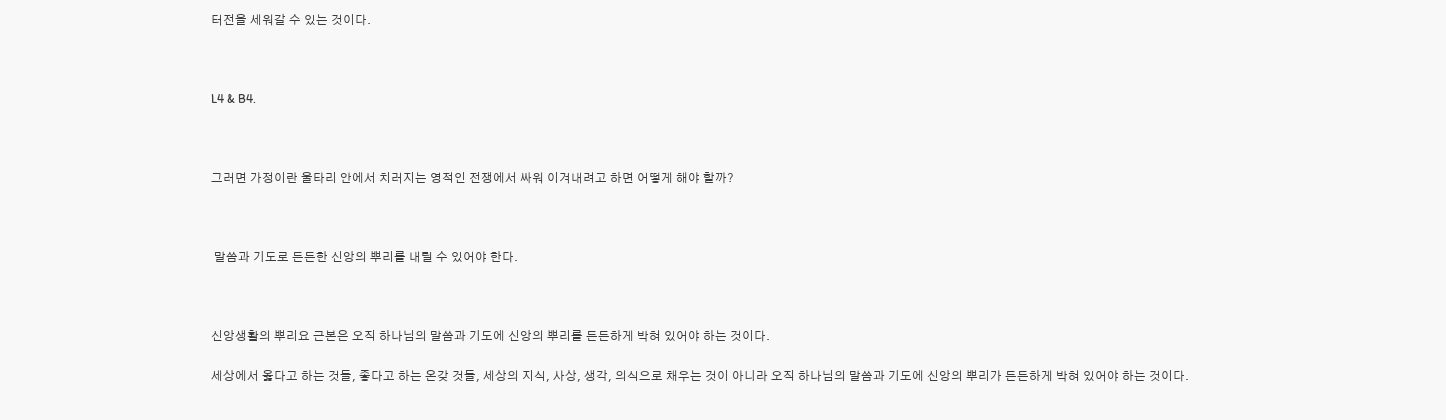터전을 세워갈 수 있는 것이다.



L4 & B4.



그러면 가정이란 울타리 안에서 치러지는 영적인 전쟁에서 싸워 이겨내려고 하면 어떻게 해야 할까?



 말씀과 기도로 든든한 신앙의 뿌리를 내릴 수 있어야 한다.



신앙생활의 뿌리요 근본은 오직 하나님의 말씀과 기도에 신앙의 뿌리를 든든하게 박혀 있어야 하는 것이다.

세상에서 옳다고 하는 것들, 좋다고 하는 온갖 것들, 세상의 지식, 사상, 생각, 의식으로 채우는 것이 아니라 오직 하나님의 말씀과 기도에 신앙의 뿌리가 든든하게 박혀 있어야 하는 것이다.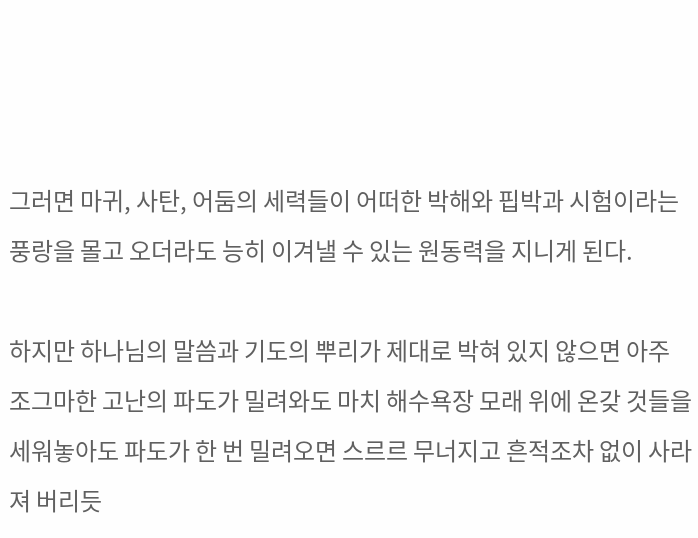그러면 마귀, 사탄, 어둠의 세력들이 어떠한 박해와 핍박과 시험이라는 풍랑을 몰고 오더라도 능히 이겨낼 수 있는 원동력을 지니게 된다.

하지만 하나님의 말씀과 기도의 뿌리가 제대로 박혀 있지 않으면 아주 조그마한 고난의 파도가 밀려와도 마치 해수욕장 모래 위에 온갖 것들을 세워놓아도 파도가 한 번 밀려오면 스르르 무너지고 흔적조차 없이 사라져 버리듯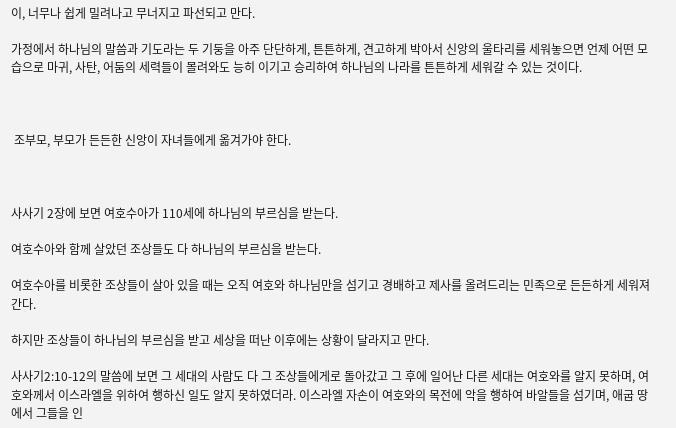이, 너무나 쉽게 밀려나고 무너지고 파선되고 만다.

가정에서 하나님의 말씀과 기도라는 두 기둥을 아주 단단하게, 튼튼하게, 견고하게 박아서 신앙의 울타리를 세워놓으면 언제 어떤 모습으로 마귀, 사탄, 어둠의 세력들이 몰려와도 능히 이기고 승리하여 하나님의 나라를 튼튼하게 세워갈 수 있는 것이다.



 조부모, 부모가 든든한 신앙이 자녀들에게 옮겨가야 한다.



사사기 2장에 보면 여호수아가 110세에 하나님의 부르심을 받는다.

여호수아와 함께 살았던 조상들도 다 하나님의 부르심을 받는다.

여호수아를 비롯한 조상들이 살아 있을 때는 오직 여호와 하나님만을 섬기고 경배하고 제사를 올려드리는 민족으로 든든하게 세워져 간다.

하지만 조상들이 하나님의 부르심을 받고 세상을 떠난 이후에는 상황이 달라지고 만다.

사사기2:10-12의 말씀에 보면 그 세대의 사람도 다 그 조상들에게로 돌아갔고 그 후에 일어난 다른 세대는 여호와를 알지 못하며, 여호와께서 이스라엘을 위하여 행하신 일도 알지 못하였더라. 이스라엘 자손이 여호와의 목전에 악을 행하여 바알들을 섬기며, 애굽 땅에서 그들을 인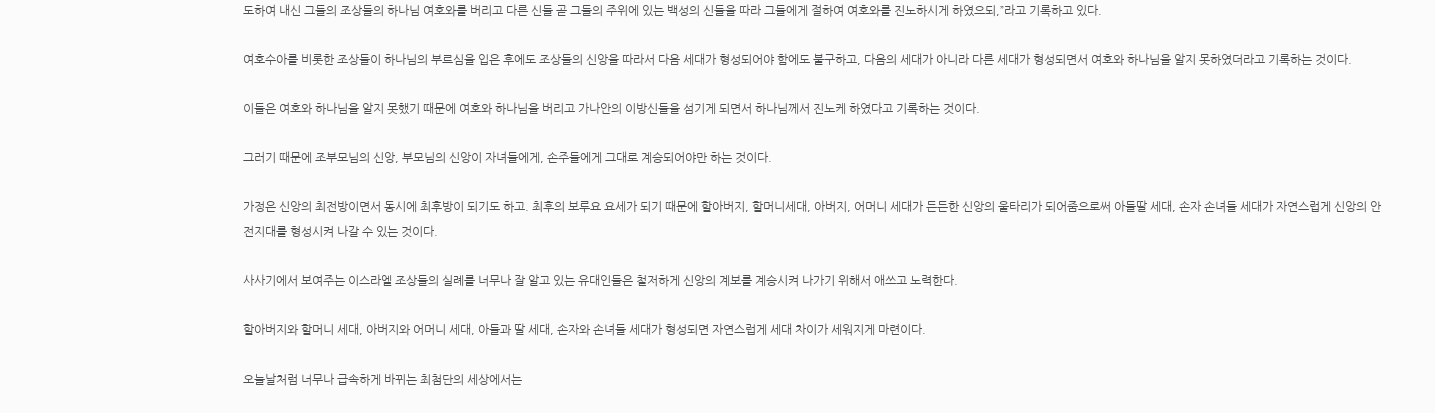도하여 내신 그들의 조상들의 하나님 여호와를 버리고 다른 신들 곧 그들의 주위에 있는 백성의 신들을 따라 그들에게 절하여 여호와를 진노하시게 하였으되,”라고 기록하고 있다.

여호수아를 비롯한 조상들이 하나님의 부르심을 입은 후에도 조상들의 신앙을 따라서 다음 세대가 형성되어야 함에도 불구하고, 다음의 세대가 아니라 다른 세대가 형성되면서 여호와 하나님을 알지 못하였더라고 기록하는 것이다.

이들은 여호와 하나님을 알지 못했기 때문에 여호와 하나님을 버리고 가나안의 이방신들을 섬기게 되면서 하나님께서 진노케 하였다고 기록하는 것이다.

그러기 때문에 조부모님의 신앙, 부모님의 신앙이 자녀들에게, 손주들에게 그대로 계승되어야만 하는 것이다.

가정은 신앙의 최전방이면서 동시에 최후방이 되기도 하고. 최후의 보루요 요세가 되기 때문에 할아버지, 할머니세대, 아버지, 어머니 세대가 든든한 신앙의 울타리가 되어줌으로써 아들딸 세대, 손자 손녀들 세대가 자연스럽게 신앙의 안전지대를 형성시켜 나갈 수 있는 것이다.

사사기에서 보여주는 이스라엘 조상들의 실례를 너무나 잘 알고 있는 유대인들은 철저하게 신앙의 계보를 계승시켜 나가기 위해서 애쓰고 노력한다.

할아버지와 할머니 세대, 아버지와 어머니 세대, 아들과 딸 세대, 손자와 손녀들 세대가 형성되면 자연스럽게 세대 차이가 세워지게 마련이다.

오늘날처럼 너무나 급속하게 바뀌는 최첨단의 세상에서는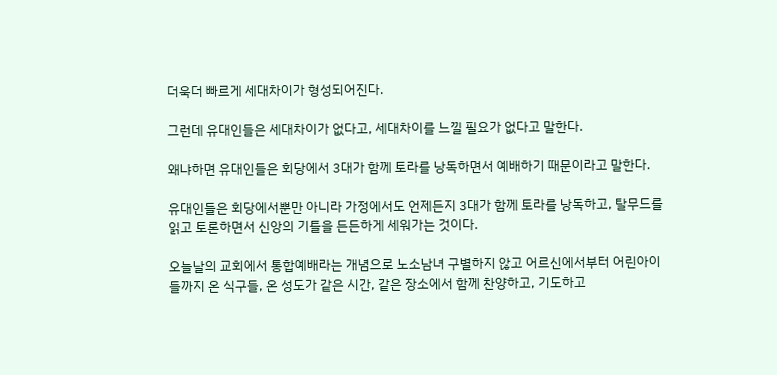더욱더 빠르게 세대차이가 형성되어진다.

그런데 유대인들은 세대차이가 없다고, 세대차이를 느낄 필요가 없다고 말한다.

왜냐하면 유대인들은 회당에서 3대가 함께 토라를 낭독하면서 예배하기 때문이라고 말한다.

유대인들은 회당에서뿐만 아니라 가정에서도 언제든지 3대가 함께 토라를 낭독하고, 탈무드를 읽고 토론하면서 신앙의 기틀을 든든하게 세워가는 것이다.

오늘날의 교회에서 통합예배라는 개념으로 노소남녀 구별하지 않고 어르신에서부터 어린아이들까지 온 식구들, 온 성도가 같은 시간, 같은 장소에서 함께 찬양하고, 기도하고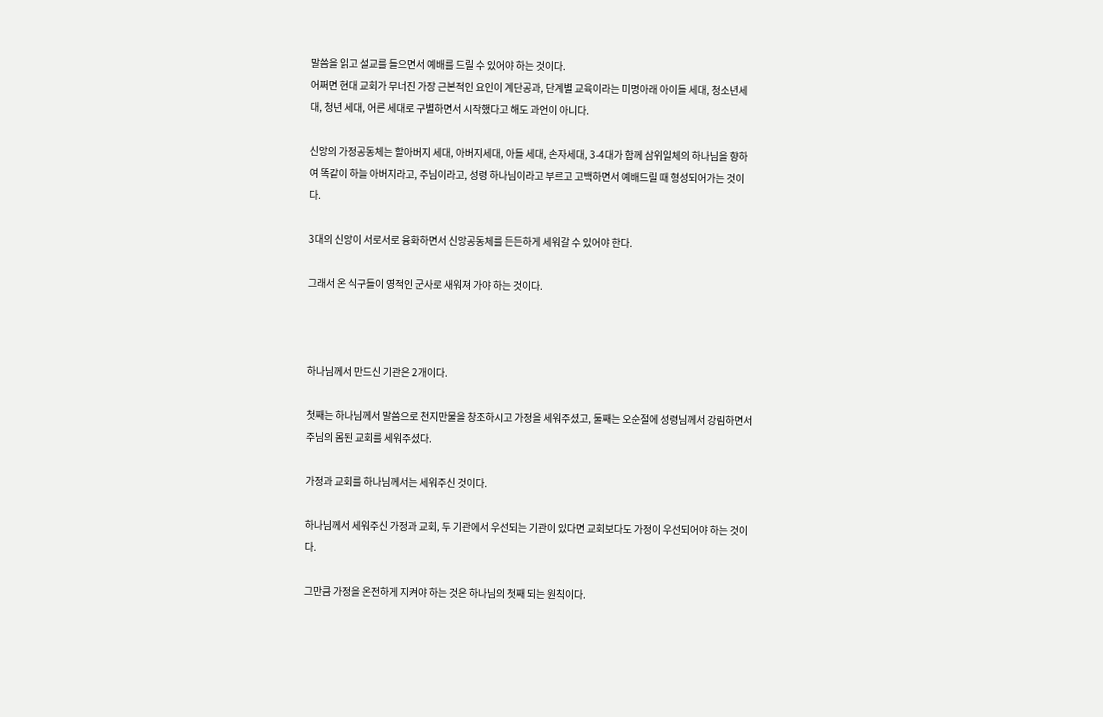말씀을 읽고 설교를 들으면서 예배를 드릴 수 있어야 하는 것이다.
어쩌면 현대 교회가 무너진 가장 근본적인 요인이 계단공과, 단계별 교육이라는 미명아래 아이들 세대, 청소년세대, 청년 세대, 어른 세대로 구별하면서 시작했다고 해도 과언이 아니다.

신앙의 가정공동체는 할아버지 세대, 아버지세대, 아들 세대, 손자세대, 3-4대가 함께 삼위일체의 하나님을 향하여 똑같이 하늘 아버지라고, 주님이라고, 성령 하나님이라고 부르고 고백하면서 예배드릴 때 형성되어가는 것이다.

3대의 신앙이 서로서로 융화하면서 신앙공동체를 든든하게 세워갈 수 있어야 한다.

그래서 온 식구들이 영적인 군사로 새워져 가야 하는 것이다.



하나님께서 만드신 기관은 2개이다.

첫째는 하나님께서 말씀으로 천지만물을 창조하시고 가정을 세워주셨고, 둘째는 오순절에 성령님께서 강림하면서 주님의 몸된 교회를 세워주셨다.

가정과 교회를 하나님께서는 세워주신 것이다.

하나님께서 세워주신 가정과 교회, 두 기관에서 우선되는 기관이 있다면 교회보다도 가정이 우선되어야 하는 것이다.

그만큼 가정을 온전하게 지켜야 하는 것은 하나님의 첫째 되는 원칙이다.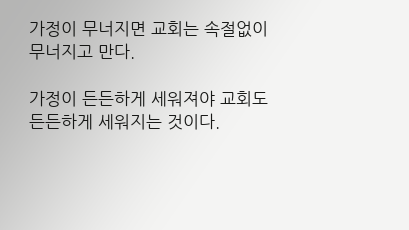가정이 무너지면 교회는 속절없이 무너지고 만다.

가정이 든든하게 세워져야 교회도 든든하게 세워지는 것이다.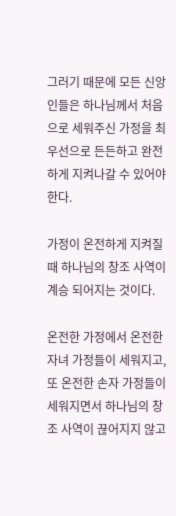그러기 때문에 모든 신앙인들은 하나님께서 처음으로 세워주신 가정을 최우선으로 든든하고 완전하게 지켜나갈 수 있어야 한다.

가정이 온전하게 지켜질 때 하나님의 창조 사역이 계승 되어지는 것이다.

온전한 가정에서 온전한 자녀 가정들이 세워지고, 또 온전한 손자 가정들이 세워지면서 하나님의 창조 사역이 끊어지지 않고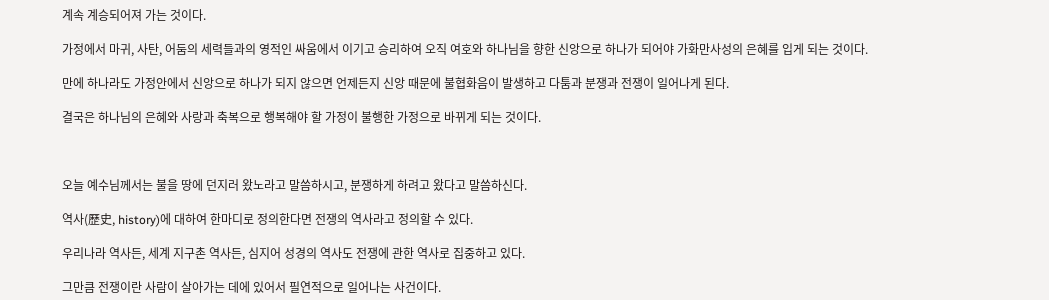계속 계승되어져 가는 것이다.

가정에서 마귀, 사탄, 어둠의 세력들과의 영적인 싸움에서 이기고 승리하여 오직 여호와 하나님을 향한 신앙으로 하나가 되어야 가화만사성의 은혜를 입게 되는 것이다.

만에 하나라도 가정안에서 신앙으로 하나가 되지 않으면 언제든지 신앙 때문에 불협화음이 발생하고 다툼과 분쟁과 전쟁이 일어나게 된다.

결국은 하나님의 은혜와 사랑과 축복으로 행복해야 할 가정이 불행한 가정으로 바뀌게 되는 것이다.



오늘 예수님께서는 불을 땅에 던지러 왔노라고 말씀하시고, 분쟁하게 하려고 왔다고 말씀하신다.

역사(歷史, history)에 대하여 한마디로 정의한다면 전쟁의 역사라고 정의할 수 있다.

우리나라 역사든, 세계 지구촌 역사든, 심지어 성경의 역사도 전쟁에 관한 역사로 집중하고 있다.

그만큼 전쟁이란 사람이 살아가는 데에 있어서 필연적으로 일어나는 사건이다.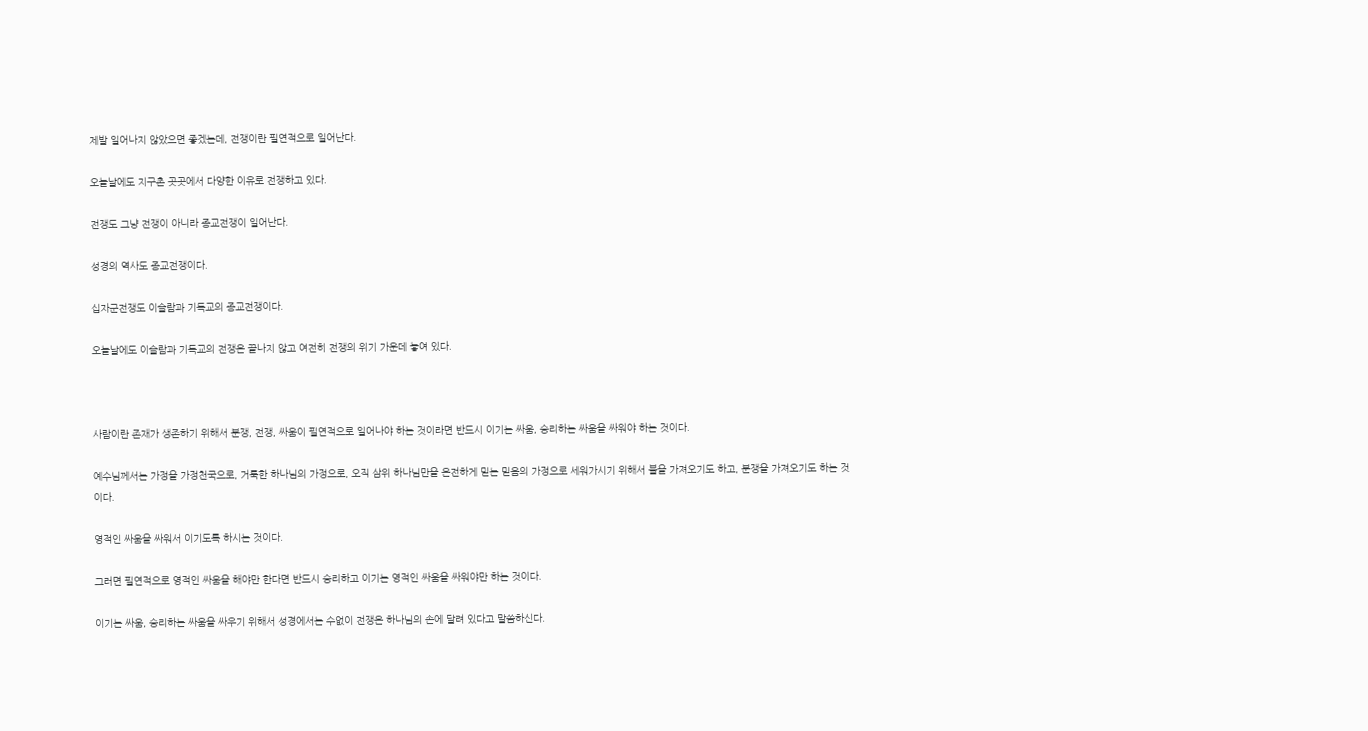제발 일어나지 않았으면 좋겠는데, 전쟁이란 필연적으로 일어난다.

오늘날에도 지구촌 곳곳에서 다양한 이유로 전쟁하고 있다.

전쟁도 그냥 전쟁이 아니라 종교전쟁이 일어난다.

성경의 역사도 종교전쟁이다.

십자군전쟁도 이슬람과 기독교의 종교전쟁이다.

오늘날에도 이슬람과 기독교의 전쟁은 끝나지 않고 여전히 전쟁의 위기 가운데 놓여 있다.



사람이란 존재가 생존하기 위해서 분쟁, 전쟁, 싸움이 필연적으로 일어나야 하는 것이라면 반드시 이기는 싸움, 승리하는 싸움을 싸워야 하는 것이다.

예수님께서는 가정을 가정천국으로, 거룩한 하나님의 가정으로, 오직 삼위 하나님만을 온전하게 믿는 믿음의 가정으로 세워가시기 위해서 불을 가져오기도 하고, 분쟁을 가져오기도 하는 것이다.

영적인 싸움을 싸워서 이기도록 하시는 것이다.

그러면 필연적으로 영적인 싸움을 해야만 한다면 반드시 승리하고 이기는 영적인 싸움을 싸워야만 하는 것이다.

이기는 싸움, 승리하는 싸움을 싸우기 위해서 성경에서는 수없이 전쟁은 하나님의 손에 달려 있다고 말씀하신다.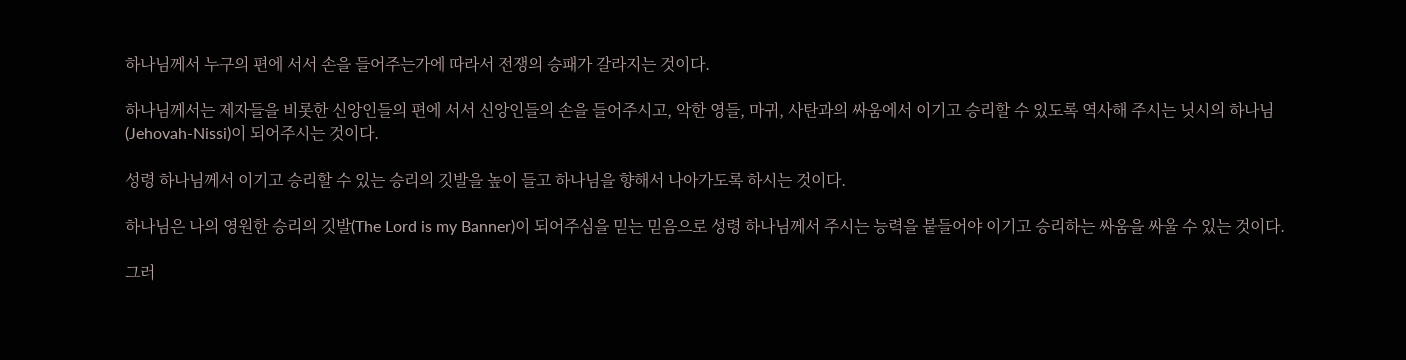하나님께서 누구의 편에 서서 손을 들어주는가에 따라서 전쟁의 승패가 갈라지는 것이다.

하나님께서는 제자들을 비롯한 신앙인들의 편에 서서 신앙인들의 손을 들어주시고, 악한 영들, 마귀, 사탄과의 싸움에서 이기고 승리할 수 있도록 역사해 주시는 닛시의 하나님(Jehovah-Nissi)이 되어주시는 것이다.

성령 하나님께서 이기고 승리할 수 있는 승리의 깃발을 높이 들고 하나님을 향해서 나아가도록 하시는 것이다.

하나님은 나의 영원한 승리의 깃발(The Lord is my Banner)이 되어주심을 믿는 믿음으로 성령 하나님께서 주시는 능력을 붙들어야 이기고 승리하는 싸움을 싸울 수 있는 것이다.

그러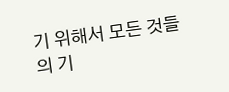기 위해서 모든 것들의 기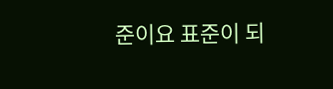준이요 표준이 되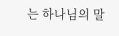는 하나님의 말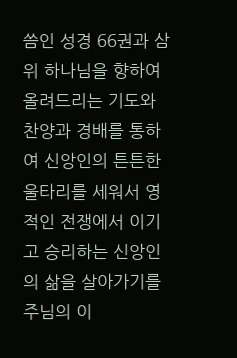씀인 성경 66권과 삼위 하나님을 향하여 올려드리는 기도와 찬양과 경배를 통하여 신앙인의 튼튼한 울타리를 세워서 영적인 전쟁에서 이기고 승리하는 신앙인의 삶을 살아가기를 주님의 이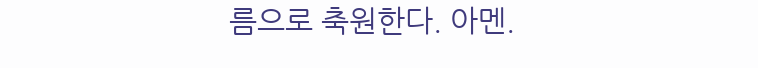름으로 축원한다. 아멘.